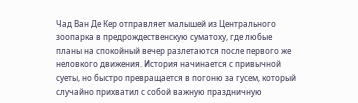Чад Ван Де Кер отправляет малышей из Центрального зоопарка в предрождественскую суматоху, где любые планы на спокойный вечер разлетаются после первого же неловкого движения. История начинается с привычной суеты, но быстро превращается в погоню за гусем, который случайно прихватил с собой важную праздничную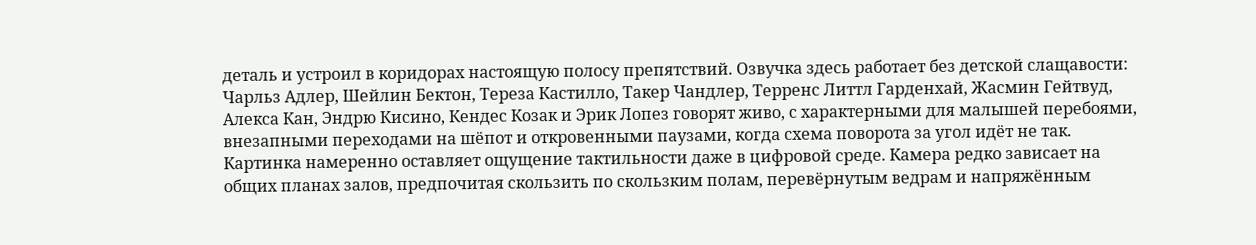деталь и устроил в коридорах настоящую полосу препятствий. Озвучка здесь работает без детской слащавости: Чарльз Адлер, Шейлин Бектон, Тереза Кастилло, Такер Чандлер, Терренс Литтл Гарденхай, Жасмин Гейтвуд, Алекса Кан, Эндрю Кисино, Кендес Козак и Эрик Лопез говорят живо, с характерными для малышей перебоями, внезапными переходами на шёпот и откровенными паузами, когда схема поворота за угол идёт не так. Картинка намеренно оставляет ощущение тактильности даже в цифровой среде. Камера редко зависает на общих планах залов, предпочитая скользить по скользким полам, перевёрнутым ведрам и напряжённым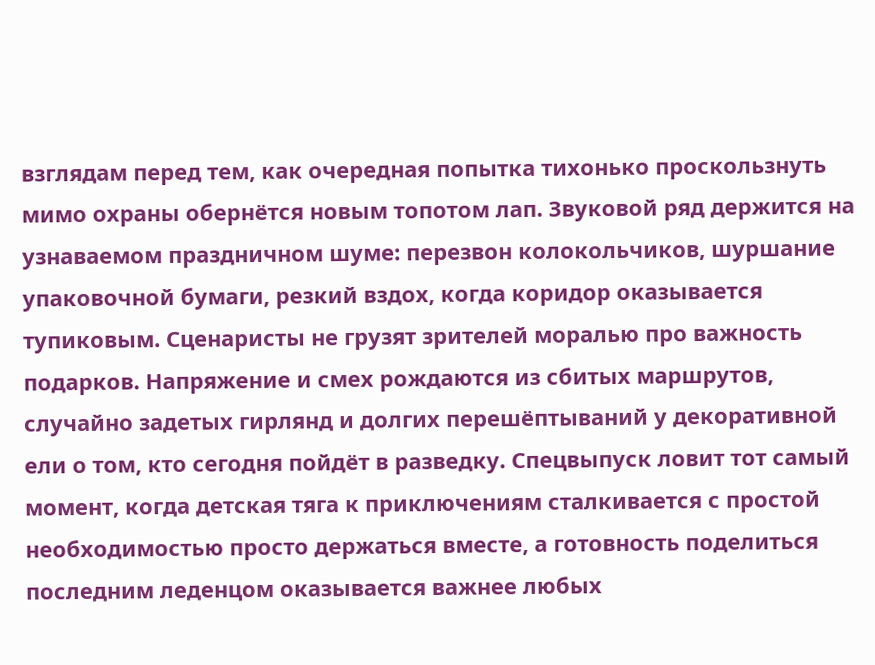взглядам перед тем, как очередная попытка тихонько проскользнуть мимо охраны обернётся новым топотом лап. Звуковой ряд держится на узнаваемом праздничном шуме: перезвон колокольчиков, шуршание упаковочной бумаги, резкий вздох, когда коридор оказывается тупиковым. Сценаристы не грузят зрителей моралью про важность подарков. Напряжение и смех рождаются из сбитых маршрутов, случайно задетых гирлянд и долгих перешёптываний у декоративной ели о том, кто сегодня пойдёт в разведку. Спецвыпуск ловит тот самый момент, когда детская тяга к приключениям сталкивается с простой необходимостью просто держаться вместе, а готовность поделиться последним леденцом оказывается важнее любых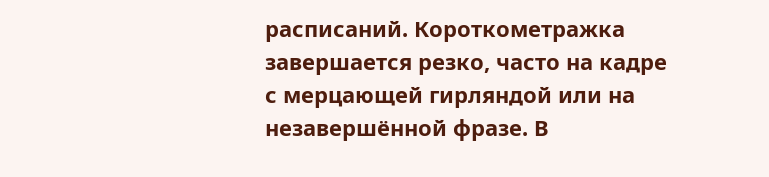расписаний. Короткометражка завершается резко, часто на кадре с мерцающей гирляндой или на незавершённой фразе. В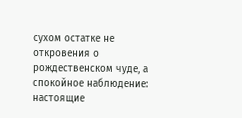сухом остатке не откровения о рождественском чуде, а спокойное наблюдение: настоящие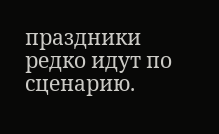праздники редко идут по сценарию.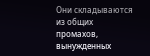Они складываются из общих промахов, вынужденных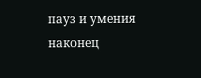пауз и умения наконец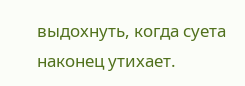выдохнуть, когда суета наконец утихает.